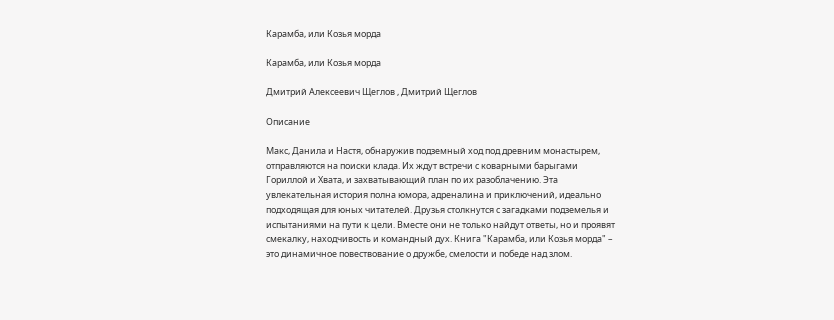Карамба, или Козья морда

Карамба, или Козья морда

Дмитрий Алексеевич Щеглов , Дмитрий Щеглов

Описание

Макс, Данила и Настя, обнаружив подземный ход под древним монастырем, отправляются на поиски клада. Их ждут встречи с коварными барыгами Гориллой и Хвата, и захватывающий план по их разоблачению. Эта увлекательная история полна юмора, адреналина и приключений, идеально подходящая для юных читателей. Друзья столкнутся с загадками подземелья и испытаниями на пути к цели. Вместе они не только найдут ответы, но и проявят смекалку, находчивость и командный дух. Книга "Карамба, или Козья морда" – это динамичное повествование о дружбе, смелости и победе над злом.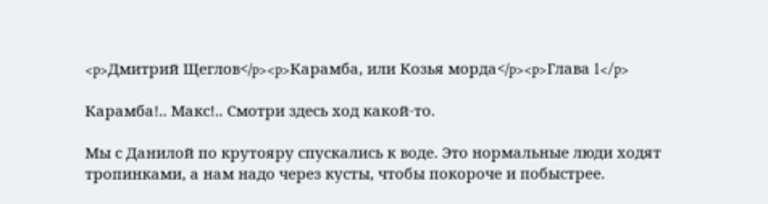<p>Дмитрий Щеглов</p><p>Карамба, или Козья морда</p><p>Глава 1</p>

Карамба!.. Макс!.. Смотри здесь ход какой-то.

Мы с Данилой по крутояру спускались к воде. Это нормальные люди ходят тропинками, а нам надо через кусты, чтобы покороче и побыстрее.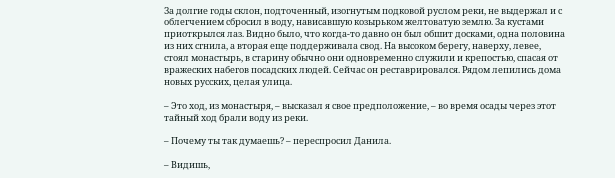За долгие годы склон, подточенный, изогнутым подковой руслом реки, не выдержал и с облегчением сбросил в воду, нависавшую козырьком желтоватую землю. За кустами приоткрылся лаз. Видно было, что когда-то давно он был обшит досками, одна половина из них сгнила, а вторая еще поддерживала свод. На высоком берегу, наверху, левее, стоял монастырь, в старину обычно они одновременно служили и крепостью, спасая от вражеских набегов посадских людей. Сейчас он реставрировался. Рядом лепились дома новых русских, целая улица.

– Это ход, из монастыря, – высказал я свое предположение, – во время осады через этот тайный ход брали воду из реки.

– Почему ты так думаешь? – переспросил Данила.

– Видишь,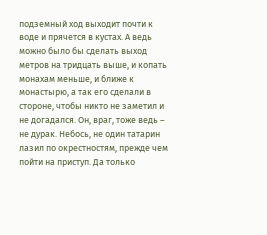подземный ход выходит почти к воде и прячется в кустах. А ведь можно было бы сделать выход метров на тридцать выше, и копать монахам меньше, и ближе к монастырю, а так его сделали в стороне, чтобы никто не заметил и не догадался. Он, враг, тоже ведь – не дурак. Небось, не один татарин лазил по окрестностям, прежде чем пойти на приступ. Да только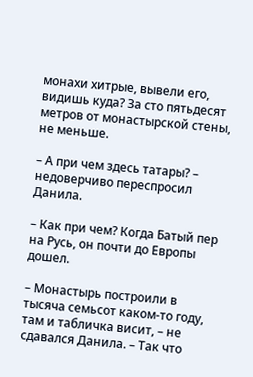монахи хитрые, вывели его, видишь куда? За сто пятьдесят метров от монастырской стены, не меньше.

– А при чем здесь татары? – недоверчиво переспросил Данила.

– Как при чем? Когда Батый пер на Русь, он почти до Европы дошел.

– Монастырь построили в тысяча семьсот каком-то году, там и табличка висит, – не сдавался Данила. – Так что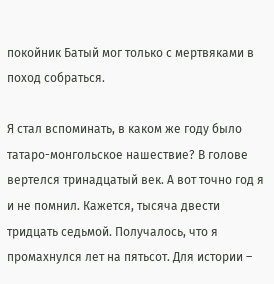покойник Батый мог только с мертвяками в поход собраться.

Я стал вспоминать, в каком же году было татаро-монгольское нашествие? В голове вертелся тринадцатый век. А вот точно год я и не помнил. Кажется, тысяча двести тридцать седьмой. Получалось, что я промахнулся лет на пятьсот. Для истории –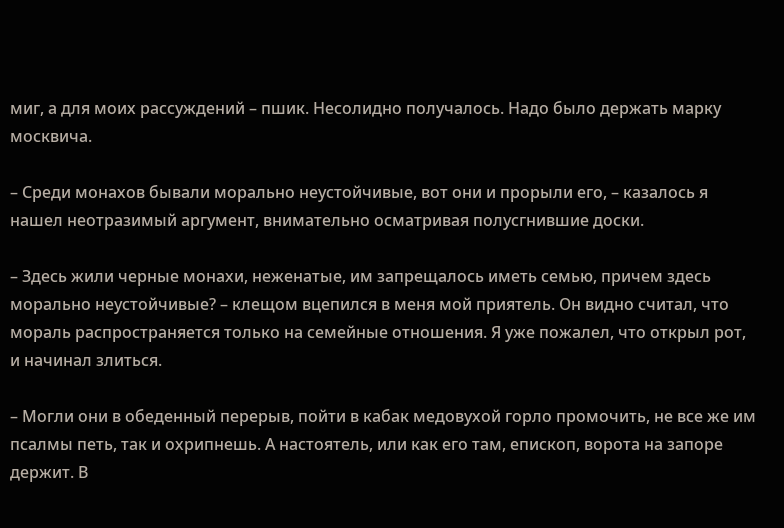миг, а для моих рассуждений – пшик. Несолидно получалось. Надо было держать марку москвича.

– Среди монахов бывали морально неустойчивые, вот они и прорыли его, – казалось я нашел неотразимый аргумент, внимательно осматривая полусгнившие доски.

– Здесь жили черные монахи, неженатые, им запрещалось иметь семью, причем здесь морально неустойчивые? – клещом вцепился в меня мой приятель. Он видно считал, что мораль распространяется только на семейные отношения. Я уже пожалел, что открыл рот, и начинал злиться.

– Могли они в обеденный перерыв, пойти в кабак медовухой горло промочить, не все же им псалмы петь, так и охрипнешь. А настоятель, или как его там, епископ, ворота на запоре держит. В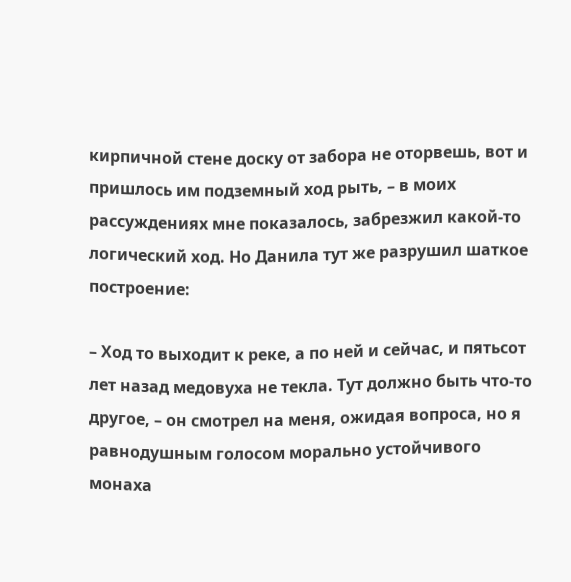кирпичной стене доску от забора не оторвешь, вот и пришлось им подземный ход рыть, – в моих рассуждениях мне показалось, забрезжил какой-то логический ход. Но Данила тут же разрушил шаткое построение:

– Ход то выходит к реке, а по ней и сейчас, и пятьсот лет назад медовуха не текла. Тут должно быть что-то другое, – он смотрел на меня, ожидая вопроса, но я равнодушным голосом морально устойчивого монаха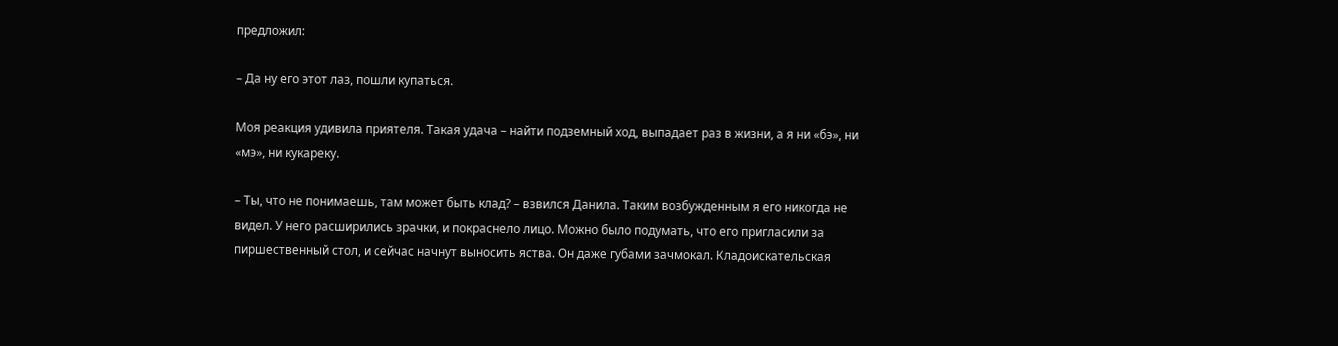предложил:

– Да ну его этот лаз, пошли купаться.

Моя реакция удивила приятеля. Такая удача – найти подземный ход, выпадает раз в жизни, а я ни «бэ», ни «мэ», ни кукареку.

– Ты, что не понимаешь, там может быть клад? – взвился Данила. Таким возбужденным я его никогда не видел. У него расширились зрачки, и покраснело лицо. Можно было подумать, что его пригласили за пиршественный стол, и сейчас начнут выносить яства. Он даже губами зачмокал. Кладоискательская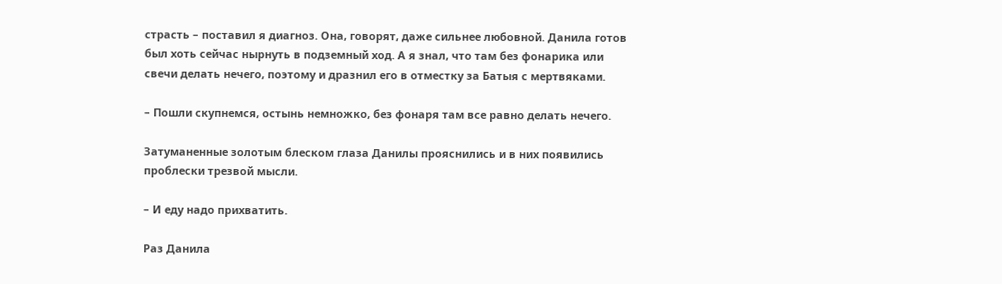страсть – поставил я диагноз. Она, говорят, даже сильнее любовной. Данила готов был хоть сейчас нырнуть в подземный ход. А я знал, что там без фонарика или свечи делать нечего, поэтому и дразнил его в отместку за Батыя с мертвяками.

– Пошли скупнемся, остынь немножко, без фонаря там все равно делать нечего.

Затуманенные золотым блеском глаза Данилы прояснились и в них появились проблески трезвой мысли.

– И еду надо прихватить.

Раз Данила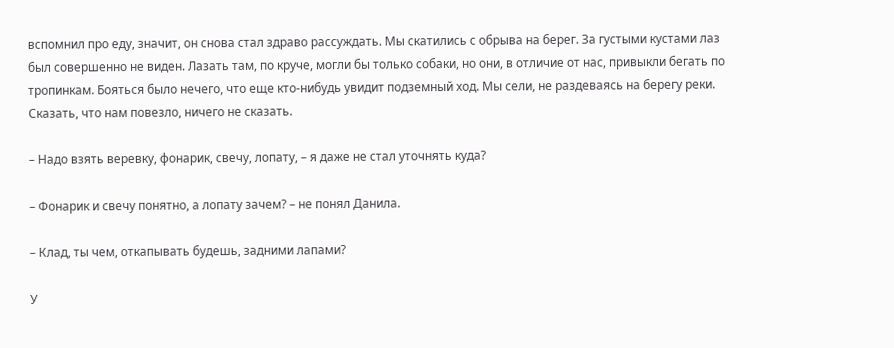вспомнил про еду, значит, он снова стал здраво рассуждать. Мы скатились с обрыва на берег. За густыми кустами лаз был совершенно не виден. Лазать там, по круче, могли бы только собаки, но они, в отличие от нас, привыкли бегать по тропинкам. Бояться было нечего, что еще кто-нибудь увидит подземный ход. Мы сели, не раздеваясь на берегу реки. Сказать, что нам повезло, ничего не сказать.

– Надо взять веревку, фонарик, свечу, лопату, – я даже не стал уточнять куда?

– Фонарик и свечу понятно, а лопату зачем? – не понял Данила.

– Клад, ты чем, откапывать будешь, задними лапами?

У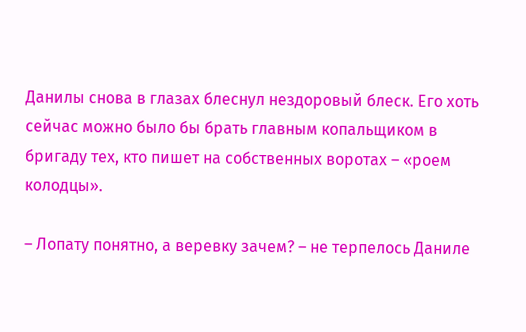Данилы снова в глазах блеснул нездоровый блеск. Его хоть сейчас можно было бы брать главным копальщиком в бригаду тех, кто пишет на собственных воротах – «роем колодцы».

– Лопату понятно, а веревку зачем? – не терпелось Даниле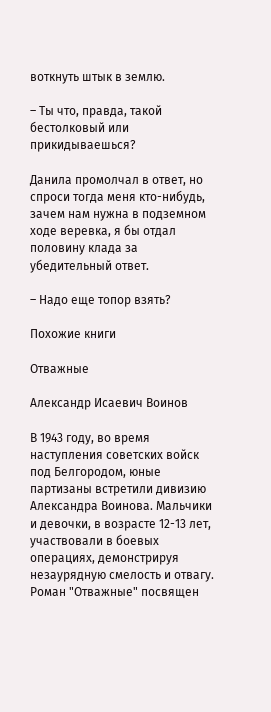воткнуть штык в землю.

– Ты что, правда, такой бестолковый или прикидываешься?

Данила промолчал в ответ, но спроси тогда меня кто-нибудь, зачем нам нужна в подземном ходе веревка, я бы отдал половину клада за убедительный ответ.

– Надо еще топор взять?

Похожие книги

Отважные

Александр Исаевич Воинов

В 1943 году, во время наступления советских войск под Белгородом, юные партизаны встретили дивизию Александра Воинова. Мальчики и девочки, в возрасте 12-13 лет, участвовали в боевых операциях, демонстрируя незаурядную смелость и отвагу. Роман "Отважные" посвящен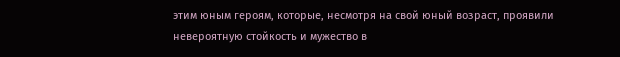этим юным героям, которые, несмотря на свой юный возраст, проявили невероятную стойкость и мужество в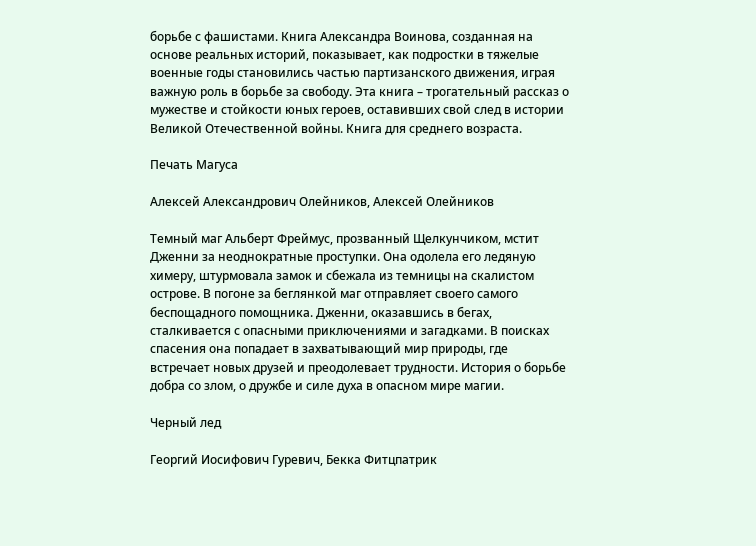борьбе с фашистами. Книга Александра Воинова, созданная на основе реальных историй, показывает, как подростки в тяжелые военные годы становились частью партизанского движения, играя важную роль в борьбе за свободу. Эта книга – трогательный рассказ о мужестве и стойкости юных героев, оставивших свой след в истории Великой Отечественной войны. Книга для среднего возраста.

Печать Магуса

Алексей Александрович Олейников, Алексей Олейников

Темный маг Альберт Фреймус, прозванный Щелкунчиком, мстит Дженни за неоднократные проступки. Она одолела его ледяную химеру, штурмовала замок и сбежала из темницы на скалистом острове. В погоне за беглянкой маг отправляет своего самого беспощадного помощника. Дженни, оказавшись в бегах, сталкивается с опасными приключениями и загадками. В поисках спасения она попадает в захватывающий мир природы, где встречает новых друзей и преодолевает трудности. История о борьбе добра со злом, о дружбе и силе духа в опасном мире магии.

Черный лед

Георгий Иосифович Гуревич, Бекка Фитцпатрик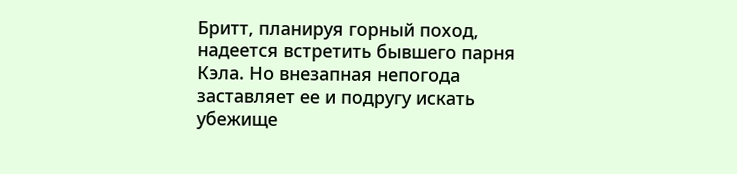Бритт, планируя горный поход, надеется встретить бывшего парня Кэла. Но внезапная непогода заставляет ее и подругу искать убежище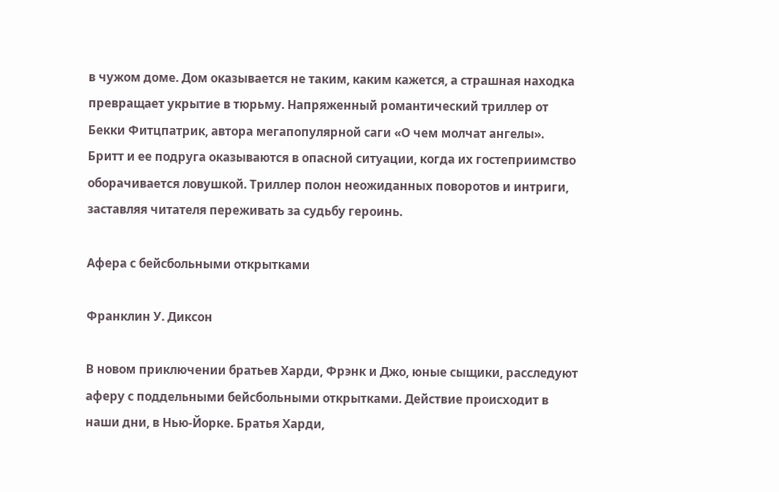в чужом доме. Дом оказывается не таким, каким кажется, а страшная находка превращает укрытие в тюрьму. Напряженный романтический триллер от Бекки Фитцпатрик, автора мегапопулярной саги «О чем молчат ангелы». Бритт и ее подруга оказываются в опасной ситуации, когда их гостеприимство оборачивается ловушкой. Триллер полон неожиданных поворотов и интриги, заставляя читателя переживать за судьбу героинь.

Афера с бейсбольными открытками

Франклин У. Диксон

В новом приключении братьев Харди, Фрэнк и Джо, юные сыщики, расследуют аферу с поддельными бейсбольными открытками. Действие происходит в наши дни, в Нью-Йорке. Братья Харди,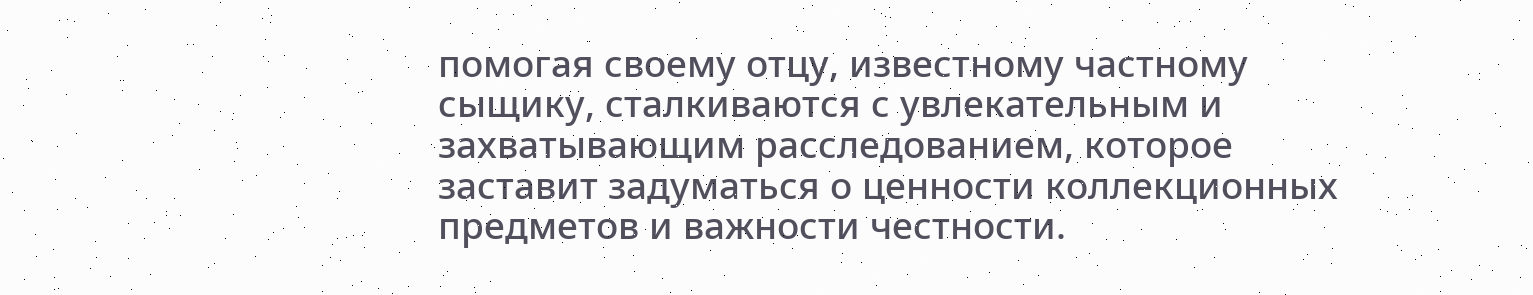помогая своему отцу, известному частному сыщику, сталкиваются с увлекательным и захватывающим расследованием, которое заставит задуматься о ценности коллекционных предметов и важности честности.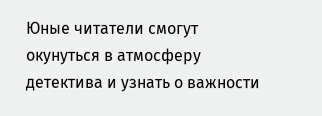Юные читатели смогут окунуться в атмосферу детектива и узнать о важности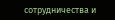сотрудничества и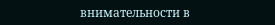внимательности в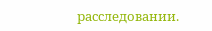расследовании.